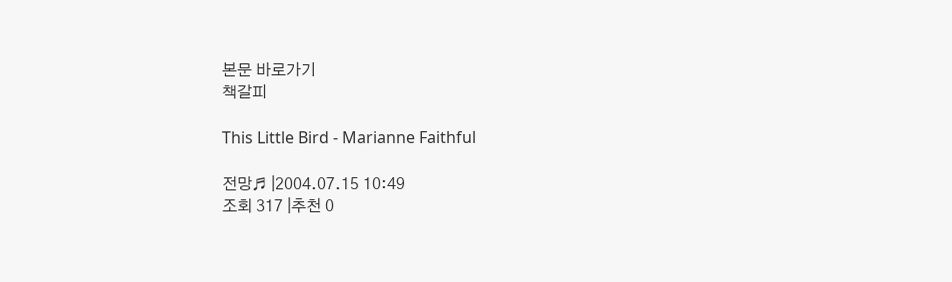본문 바로가기
책갈피

This Little Bird - Marianne Faithful

전망♬ |2004.07.15 10:49
조회 317 |추천 0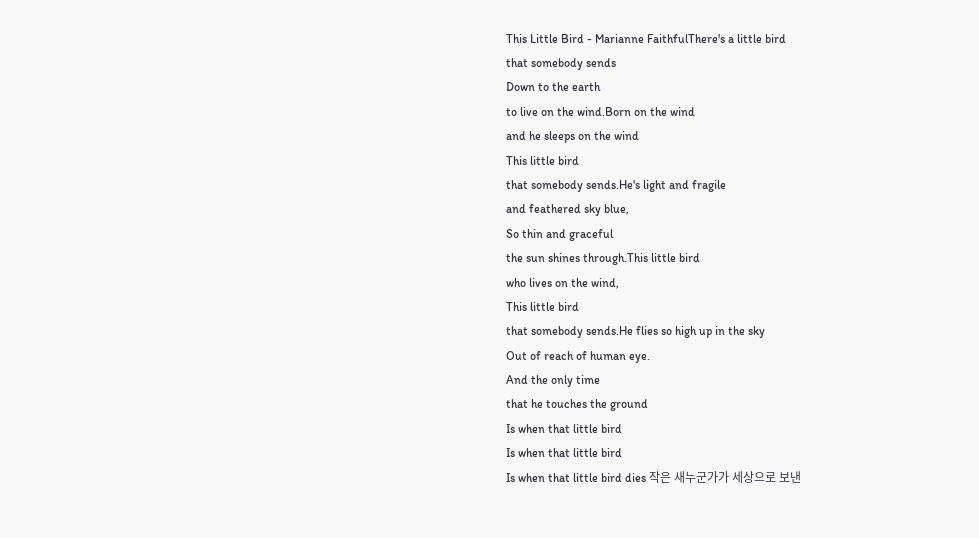This Little Bird - Marianne FaithfulThere's a little bird
that somebody sends
Down to the earth
to live on the wind.Born on the wind
and he sleeps on the wind
This little bird
that somebody sends.He's light and fragile
and feathered sky blue,
So thin and graceful
the sun shines through.This little bird
who lives on the wind,
This little bird
that somebody sends.He flies so high up in the sky
Out of reach of human eye.
And the only time
that he touches the ground
Is when that little bird
Is when that little bird
Is when that little bird dies 작은 새누군가가 세상으로 보낸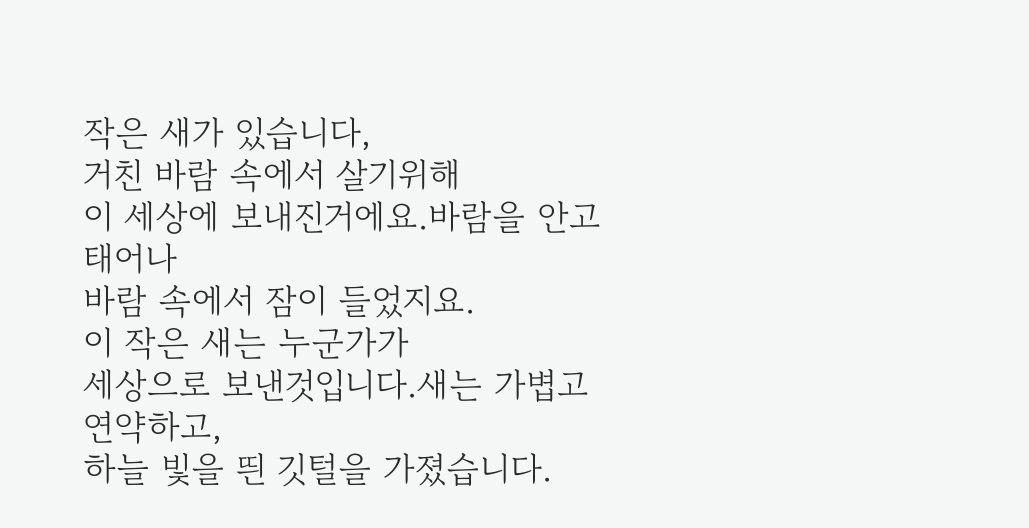작은 새가 있습니다,
거친 바람 속에서 살기위해
이 세상에 보내진거에요.바람을 안고 태어나
바람 속에서 잠이 들었지요.
이 작은 새는 누군가가
세상으로 보낸것입니다.새는 가볍고 연약하고,
하늘 빛을 띈 깃털을 가졌습니다.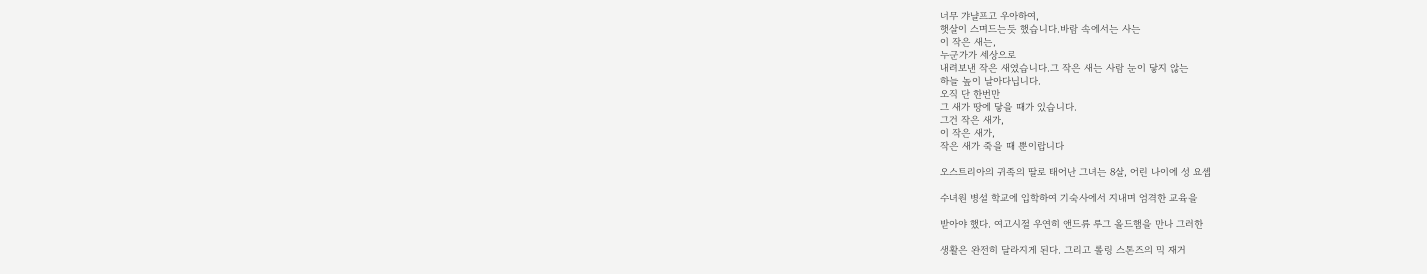너무 갸냘프고 우아하여,
햇살이 스며드는듯 했습니다.바람 속에서는 사는
이 작은 새는,
누군가가 세상으로
내려보낸 작은 새였습니다.그 작은 새는 사람 눈이 닿지 않는
하늘 높이 날아다닙니다.
오직 단 한번만
그 새가 땅에 닿을 때가 있습니다.
그건 작은 새가,
이 작은 새가,
작은 새가 죽을 때 뿐이랍니다

오스트리아의 귀족의 딸로 태어난 그녀는 8살, 어린 나이에 성 요셉

수녀원 병설 학교에 입학하여 기숙사에서 지내며 엄격한 교육을

받아야 했다. 여고시절 우연히 앤드류 루그 올드햄을 만나 그러한

생활은 완전히 달라지게 된다. 그리고 롤링 스톤즈의 믹 재거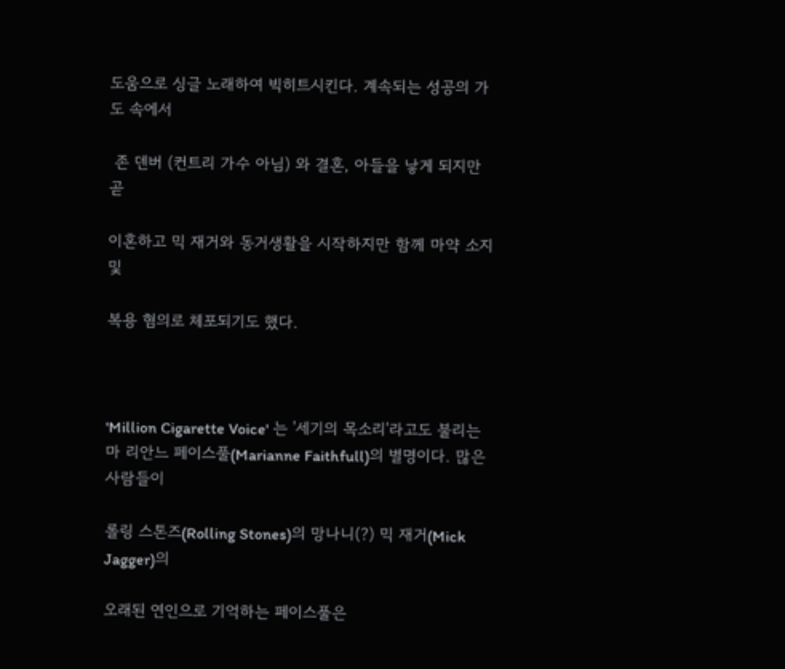도움으로 싱글 노래하여 빅히트시킨다. 계속되는 성공의 가도 속에서

 존 덴버 (컨트리 가수 아님) 와 결혼, 아들을 낳게 되지만 곧

이혼하고 믹 재거와 동거생활을 시작하지만 함께 마약 소지 및

복용 혐의로 체포되기도 했다.



'Million Cigarette Voice' 는 '세기의 목소리'라고도 불리는
마 리안느 페이스풀(Marianne Faithfull)의 별명이다. 많은 사람들이

롤링 스톤즈(Rolling Stones)의 망나니(?) 믹 재거(Mick Jagger)의

오래된 연인으로 기억하는 페이스풀은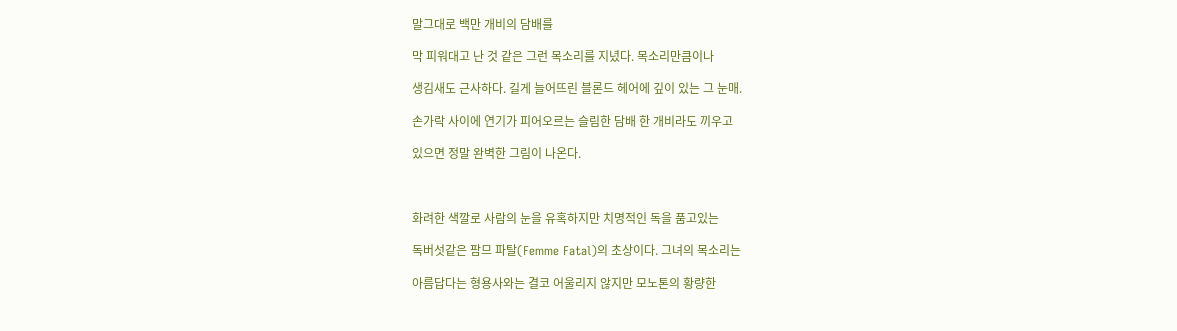말그대로 백만 개비의 담배를

막 피워대고 난 것 같은 그런 목소리를 지녔다. 목소리만큼이나

생김새도 근사하다. 길게 늘어뜨린 블론드 헤어에 깊이 있는 그 눈매.

손가락 사이에 연기가 피어오르는 슬림한 담배 한 개비라도 끼우고

있으면 정말 완벽한 그림이 나온다.



화려한 색깔로 사람의 눈을 유혹하지만 치명적인 독을 품고있는

독버섯같은 팜므 파탈(Femme Fatal)의 초상이다. 그녀의 목소리는

아름답다는 형용사와는 결코 어울리지 않지만 모노톤의 황량한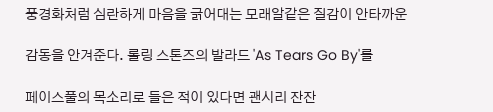풍경화처럼 심란하게 마음을 긁어대는 모래알같은 질감이 안타까운

감동을 안겨준다. 롤링 스톤즈의 발라드 'As Tears Go By'를

페이스풀의 목소리로 들은 적이 있다면 괜시리 잔잔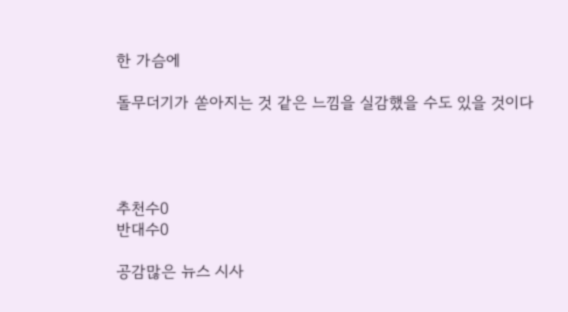한 가슴에

돌무더기가 쏟아지는 것 같은 느낌을 실감했을 수도 있을 것이다




추천수0
반대수0

공감많은 뉴스 시사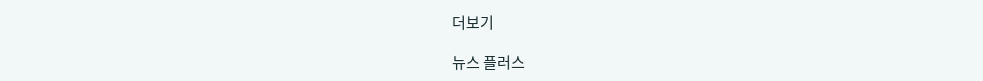더보기

뉴스 플러스